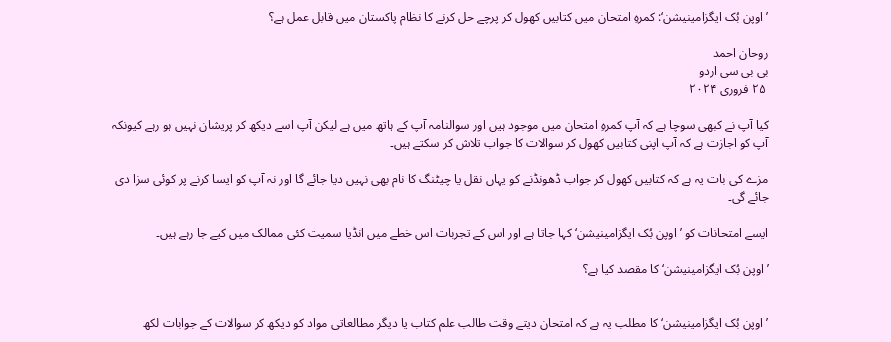’اوپن بُک ایگزامینیشن‘: کمرہِ امتحان میں کتابیں کھول کر پرچے حل کرنے کا نظام پاکستان میں قابل عمل ہے؟

روحان احمد
بی بی سی اردو
 ۲۵ فروری ۲۰۲۴

کیا آپ نے کبھی سوچا ہے کہ آپ کمرہِ امتحان میں موجود ہیں اور سوالنامہ آپ کے ہاتھ میں ہے لیکن آپ اسے دیکھ کر پریشان نہیں ہو رہے کیونکہ آپ کو اجازت ہے کہ آپ اپنی کتابیں کھول کر سوالات کا جواب تلاش کر سکتے ہیں۔

مزے کی بات یہ ہے کہ کتابیں کھول کر جواب ڈھونڈنے کو یہاں نقل یا چیٹنگ کا نام بھی نہیں دیا جائے گا اور نہ آپ کو ایسا کرنے پر کوئی سزا دی جائے گی۔

ایسے امتحانات کو ’اوپن بُک ایگزامینیشن‘ کہا جاتا ہے اور اس کے تجربات اس خطے میں انڈیا سمیت کئی ممالک میں کیے جا رہے ہیں۔

’اوپن بُک ایگزامینیشن‘ کا مقصد کیا ہے؟


’اوپن بُک ایگزامینیشن‘ کا مطلب یہ ہے کہ امتحان دیتے وقت طالب علم کتاب یا دیگر مطالعاتی مواد کو دیکھ کر سوالات کے جوابات لکھ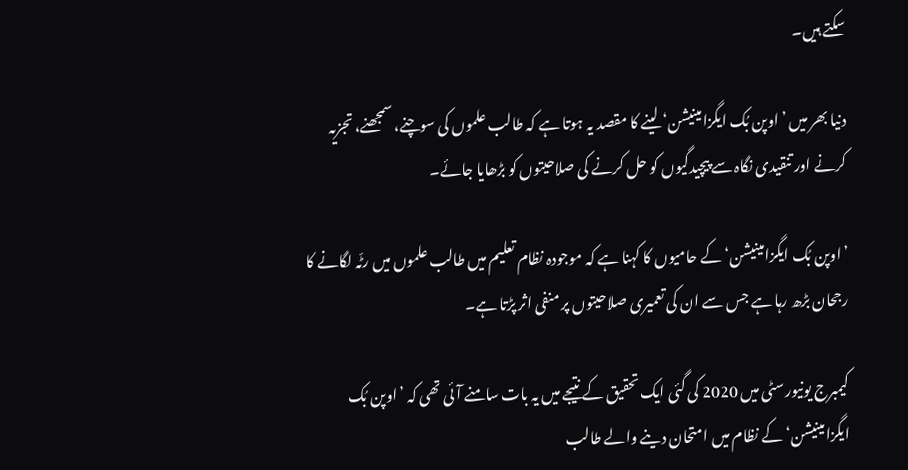سکتے ہیں۔

دنیا بھر میں ’اوپن بُک ایگزامینیشن‘ لینے کا مقصد یہ ہوتا ہے کہ طالب علموں کی سوچنے، سمجھنے، تجزیہ کرنے اور تنقیدی نگاہ سے پیچیدگیوں کو حل کرنے کی صلاحیتوں کو بڑھایا جائے۔

’اوپن بُک ایگزامینیشن‘ کے حامیوں کا کہنا ہے کہ موجودہ نظام تعلیم میں طالب علموں میں رٹّہ لگانے کا رجحان بڑھ رہا ہے جس سے ان کی تعمیری صلاحیتوں پر منفی اثر پڑتا ہے۔

کیمبرج یونیورسٹی میں 2020 کی گئی ایک تحقیق کے نتیجے میں یہ بات سامنے آئی تھی کہ ’اوپن بُک ایگزامینیشن‘ کے نظام میں امتحان دینے والے طالب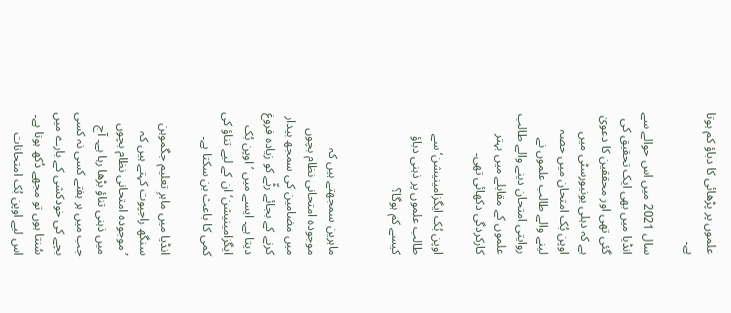علموں پر پڑھائی کا دباؤ کم ہوتا ہے۔

سال 2021 میں اس حوالے سے انڈیا میں بھی ایک تحقیق کی گئی تھی اور محققین کا دعویٰ ہے کہ دہلی یونیورسٹی میں اوپن بُک امتحان میں حصہ لینے والے طالب علموں نے روایتی امتحان دینے والے طالب علموں کے مقابلے میں بہتر کارکردگی دکھائی تھی۔

اوپن بُک ایگزامینیشن‘ سے طالب علموں پر ذہنی دباؤ کیسے کم ہوگا؟


ماہرین سمجھتے ہیں کہ موجودہ امتحانی نظام بچوں میں مضامین کی سمجھ بیدار کرنے کے بجائے رٹّے کو زیادہ فروغ دیتا ہے۔ ایسے میں ’اوپن بُک ایگزامینیشن‘ ان کے لیے تناؤ کی کمی کا باعث بن سکتا ہے۔

انڈیا میں ماہرِ تعلیم جگموہن سنگھ راجپوت کہتے ہیں کہ ’موجودہ امتحانی نظام بچوں میں ذہنی تناؤ بڑھا رہا ہے۔ آج جب میں ہر ہفتے کسی نہ کسی بچے کی خودکشی کے بارے میں سُنتا ہوں تو مجھے دُکھ ہوتا ہے۔ اس لیے اوپن بُک امتحانات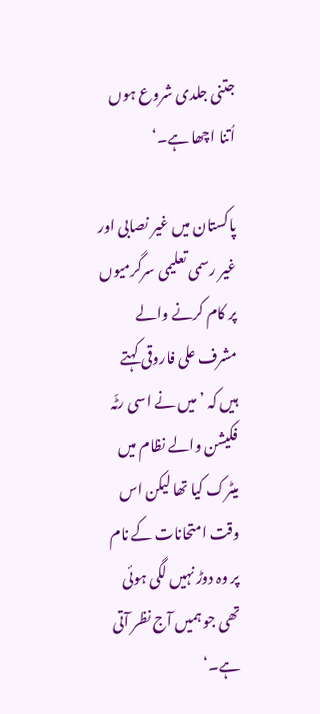جتنی جلدی شروع ہوں اُتنا اچھا ہے۔‘

پاکستان میں غیر نصابی اور غیر رسمی تعلیمی سرگرمیوں پر کام کرنے والے مشرف علی فاروقی کہتے ہیں کہ ’میں نے اسی رٹّہ فکیشن والے نظام میں میٹرک کیا تھا لیکن اس وقت امتحانات کے نام پر وہ دوڑ نہیں لگی ہوئی تھی جو ہمیں آج نظر آتی ہے۔‘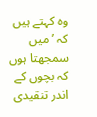وہ کہتے ہیں کہ ’میں سمجھتا ہوں کہ بچوں کے اندر تنقیدی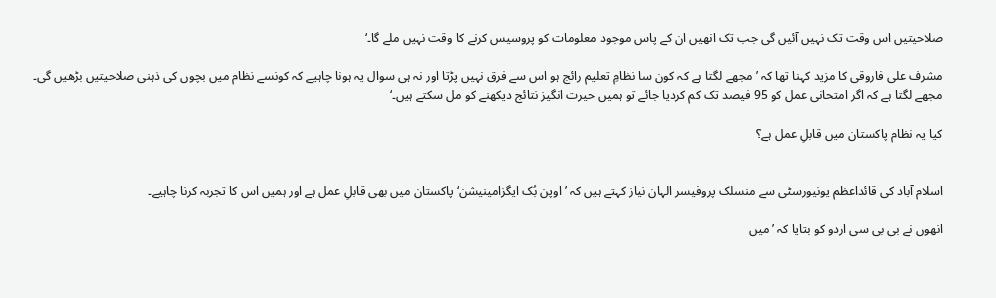صلاحیتیں اس وقت تک نہیں آئیں گی جب تک انھیں ان کے پاس موجود معلومات کو پروسیس کرنے کا وقت نہیں ملے گا۔‘

مشرف علی فاروقی کا مزید کہنا تھا کہ ’مجھے لگتا ہے کہ کون سا نظامِ تعلیم رائج ہو اس سے فرق نہیں پڑتا اور نہ ہی سوال یہ ہونا چاہیے کہ کونسے نظام میں بچوں کی ذہنی صلاحیتیں بڑھیں گی۔ مجھے لگتا ہے کہ اگر امتحانی عمل کو 95 فیصد تک کم کردیا جائے تو ہمیں حیرت انگیز نتائج دیکھنے کو مل سکتے ہیں۔‘

کیا یہ نظام پاکستان میں قابلِ عمل ہے؟


اسلام آباد کی قائداعظم یونیورسٹی سے منسلک پروفیسر الہان نیاز کہتے ہیں کہ ’اوپن بُک ایگزامینیشن‘ پاکستان میں بھی قابلِ عمل ہے اور ہمیں اس کا تجربہ کرنا چاہیے۔

انھوں نے بی بی سی اردو کو بتایا کہ ’میں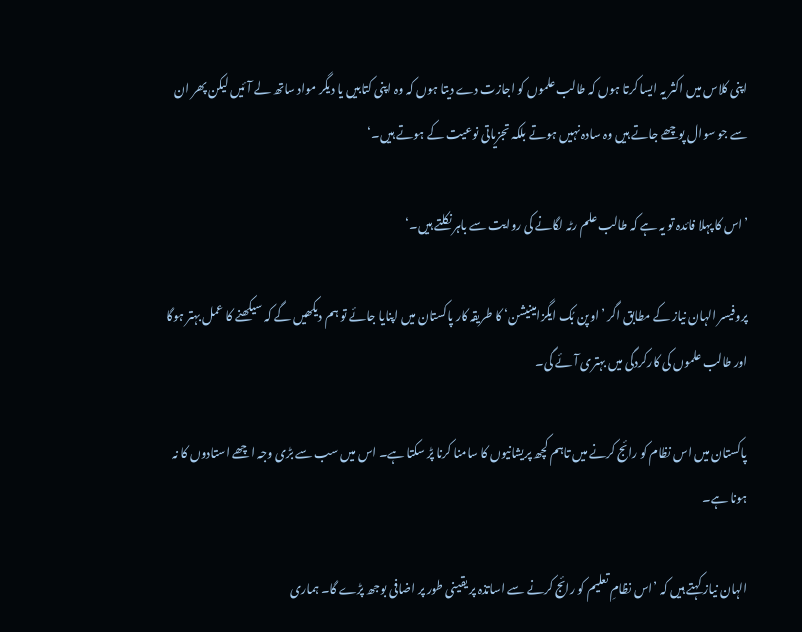اپنی کلاس میں اکثر یہ ایسا کرتا ہوں کہ طالب علموں کو اجازت دے دیتا ہوں کہ وہ اپنی کتابیں یا دیگر مواد ساتھ لے آئیں لیکن پھر ان سے جو سوال پوچھے جاتے ہیں وہ سادہ نہیں ہوتے بلکہ تجزیاتی نوعیت کے ہوتے ہیں۔‘

’اس کا پہلا فائدہ تو یہ ہے کہ طالب علم رٹہ لگانے کی روایت سے باہر نکلتے ہیں۔‘

پروفیسر الہان نیاز کے مطابق اگر ’اوپن بُک ایگزامینیشن‘ کا طریقہ کار پاکستان میں اپنایا جائے تو ہم دیکھیں گے کہ سیکھنے کا عمل بہتر ہوگا اور طالب علموں کی کارکردگی میں بہتری آئے گی۔

پاکستان میں اس نظام کو رائج کرنے میں تاہم کچھ پریشانیوں کا سامنا کرنا پڑ سکتا ہے۔ اس میں سب سے بڑی وجہ اچھے استادوں کا نہ ہونا ہے۔

الہان نیاز کہتے ہیں کہ ’اس نظامِ تعلیم کو رائج کرنے سے اساتذہ پر یقینی طور پر اضافی بوجھ پڑے گا۔ ہماری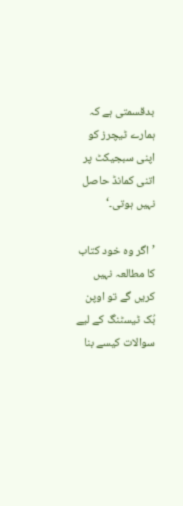بدقسمتی ہے کہ ہمارے ٹیچرز کو اپنی سبجیکٹ پر اتنی کمانڈ حاصل نہیں ہوتی۔‘

’اگر وہ خود کتاب کا مطالعہ نہیں کریں گے تو اوپن بُک ٹیسٹنگ کے لیے سوالات کیسے بنا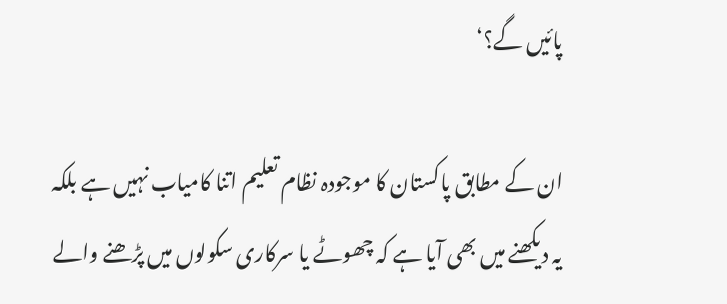پائیں گے؟‘

ان کے مطابق پاکستان کا موجودہ نظام تعلیم اتنا کامیاب نہیں ہے بلکہ یہ دیکھنے میں بھی آیا ہے کہ چھوٹے یا سرکاری سکولوں میں پڑھنے والے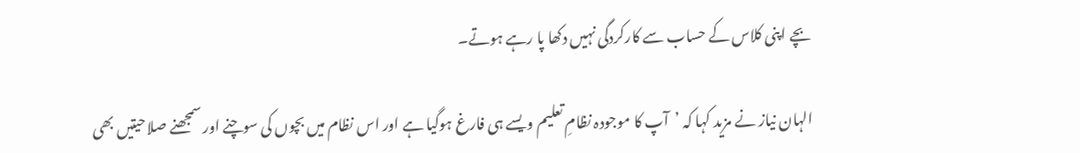بچے اپنی کلاس کے حساب سے کارکردگی نہیں دکھا پا رہے ہوتے۔

الہان نیاز نے مزید کہا کہ ’آپ کا موجودہ نظامِ تعلیم ویسے ہی فارغ ہوگیا ہے اور اس نظام میں بچوں کی سوچنے اور سمجھنے صلاحیتیں بھی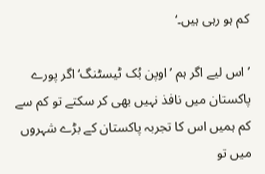کم ہو رہی ہیں۔‘

’اس لیے اگر ہم ’اوپن بُک ٹیسٹنگ‘ اگر پورے پاکستان میں نافذ نہیں بھی کر سکتے تو کم سے کم ہمیں اس کا تجربہ پاکستان کے بڑے شہروں میں تو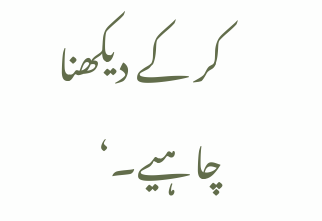کر کے دیکھنا چاہیے۔‘